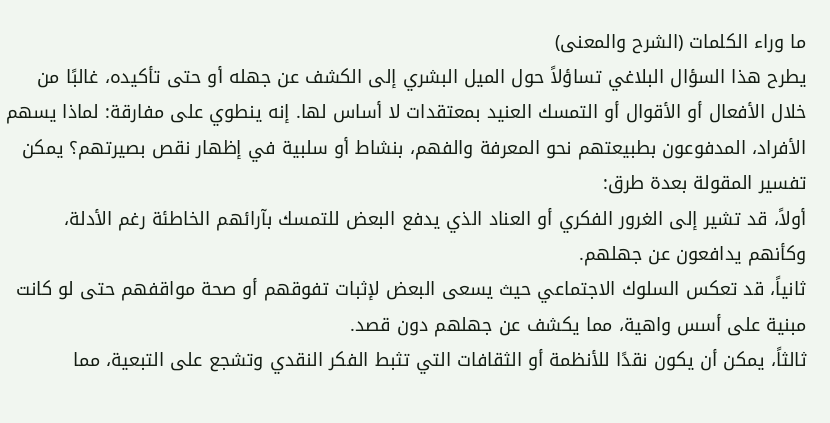ما وراء الكلمات (الشرح والمعنى)
يطرح هذا السؤال البلاغي تساؤلاً حول الميل البشري إلى الكشف عن جهله أو حتى تأكيده، غالبًا من خلال الأفعال أو الأقوال أو التمسك العنيد بمعتقدات لا أساس لها. إنه ينطوي على مفارقة: لماذا يسهم الأفراد، المدفوعون بطبيعتهم نحو المعرفة والفهم، بنشاط أو سلبية في إظهار نقص بصيرتهم؟ يمكن تفسير المقولة بعدة طرق:
أولاً، قد تشير إلى الغرور الفكري أو العناد الذي يدفع البعض للتمسك بآرائهم الخاطئة رغم الأدلة، وكأنهم يدافعون عن جهلهم.
ثانياً، قد تعكس السلوك الاجتماعي حيث يسعى البعض لإثبات تفوقهم أو صحة مواقفهم حتى لو كانت مبنية على أسس واهية، مما يكشف عن جهلهم دون قصد.
ثالثاً، يمكن أن يكون نقدًا للأنظمة أو الثقافات التي تثبط الفكر النقدي وتشجع على التبعية، مما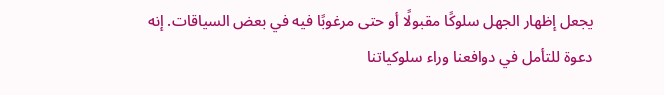يجعل إظهار الجهل سلوكًا مقبولًا أو حتى مرغوبًا فيه في بعض السياقات. إنه دعوة للتأمل في دوافعنا وراء سلوكياتنا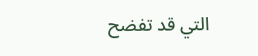التي قد تفضح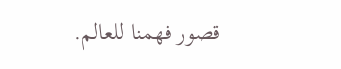قصور فهمنا للعالم.